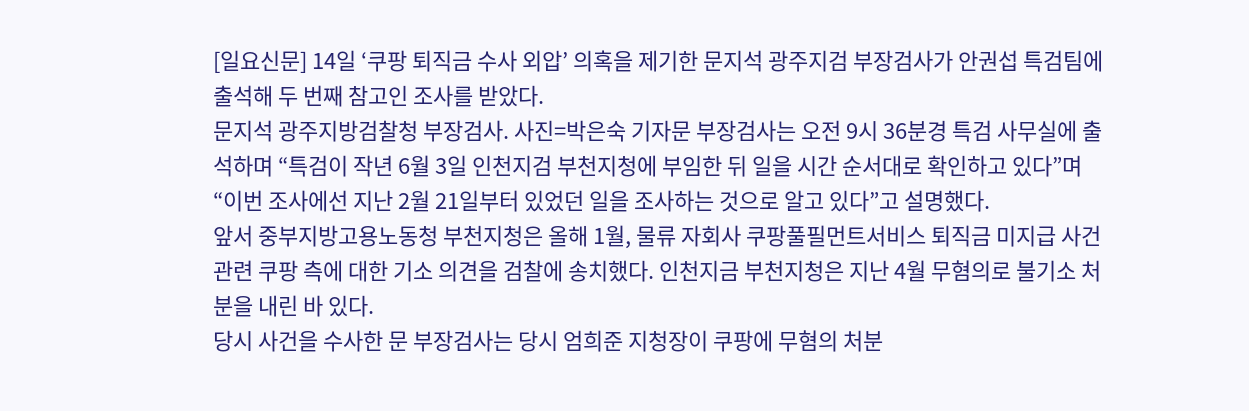[일요신문] 14일 ‘쿠팡 퇴직금 수사 외압’ 의혹을 제기한 문지석 광주지검 부장검사가 안권섭 특검팀에 출석해 두 번째 참고인 조사를 받았다.
문지석 광주지방검찰청 부장검사. 사진=박은숙 기자문 부장검사는 오전 9시 36분경 특검 사무실에 출석하며 “특검이 작년 6월 3일 인천지검 부천지청에 부임한 뒤 일을 시간 순서대로 확인하고 있다”며 “이번 조사에선 지난 2월 21일부터 있었던 일을 조사하는 것으로 알고 있다”고 설명했다.
앞서 중부지방고용노동청 부천지청은 올해 1월, 물류 자회사 쿠팡풀필먼트서비스 퇴직금 미지급 사건 관련 쿠팡 측에 대한 기소 의견을 검찰에 송치했다. 인천지금 부천지청은 지난 4월 무혐의로 불기소 처분을 내린 바 있다.
당시 사건을 수사한 문 부장검사는 당시 엄희준 지청장이 쿠팡에 무혐의 처분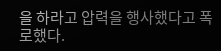을 하라고 압력을 행사했다고 폭로했다.